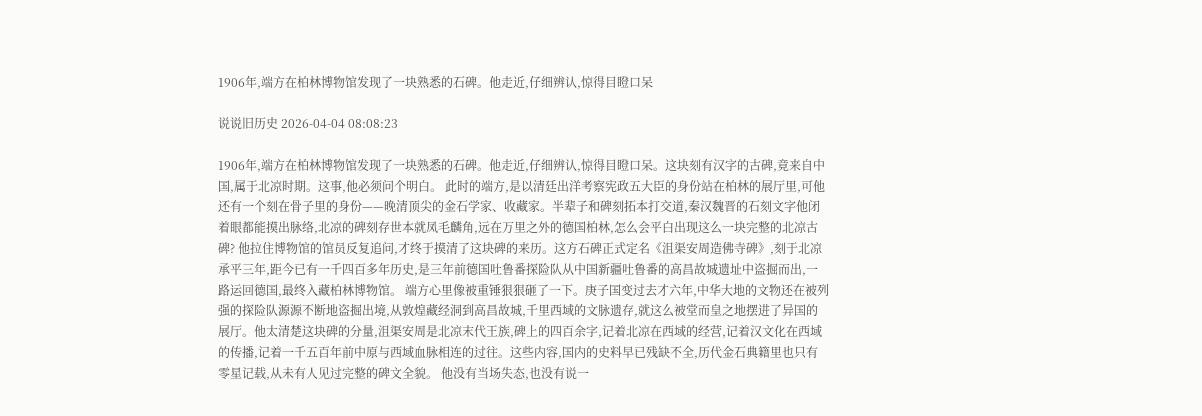1906年,端方在柏林博物馆发现了一块熟悉的石碑。他走近,仔细辨认,惊得目瞪口呆

说说旧历史 2026-04-04 08:08:23

1906年,端方在柏林博物馆发现了一块熟悉的石碑。他走近,仔细辨认,惊得目瞪口呆。这块刻有汉字的古碑,竟来自中国,属于北凉时期。这事,他必须问个明白。 此时的端方,是以清廷出洋考察宪政五大臣的身份站在柏林的展厅里,可他还有一个刻在骨子里的身份——晚清顶尖的金石学家、收藏家。半辈子和碑刻拓本打交道,秦汉魏晋的石刻文字他闭着眼都能摸出脉络,北凉的碑刻存世本就凤毛麟角,远在万里之外的德国柏林,怎么会平白出现这么一块完整的北凉古碑? 他拉住博物馆的馆员反复追问,才终于摸清了这块碑的来历。这方石碑正式定名《沮渠安周造佛寺碑》,刻于北凉承平三年,距今已有一千四百多年历史,是三年前德国吐鲁番探险队从中国新疆吐鲁番的高昌故城遗址中盗掘而出,一路运回德国,最终入藏柏林博物馆。 端方心里像被重锤狠狠砸了一下。庚子国变过去才六年,中华大地的文物还在被列强的探险队源源不断地盗掘出境,从敦煌藏经洞到高昌故城,千里西域的文脉遗存,就这么被堂而皇之地摆进了异国的展厅。他太清楚这块碑的分量,沮渠安周是北凉末代王族,碑上的四百余字,记着北凉在西域的经营,记着汉文化在西域的传播,记着一千五百年前中原与西域血脉相连的过往。这些内容,国内的史料早已残缺不全,历代金石典籍里也只有零星记载,从未有人见过完整的碑文全貌。 他没有当场失态,也没有说一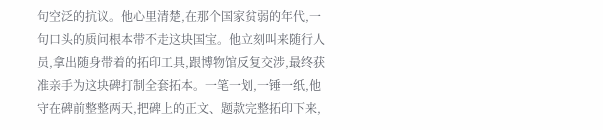句空泛的抗议。他心里清楚,在那个国家贫弱的年代,一句口头的质问根本带不走这块国宝。他立刻叫来随行人员,拿出随身带着的拓印工具,跟博物馆反复交涉,最终获准亲手为这块碑打制全套拓本。一笔一划,一锤一纸,他守在碑前整整两天,把碑上的正文、题款完整拓印下来,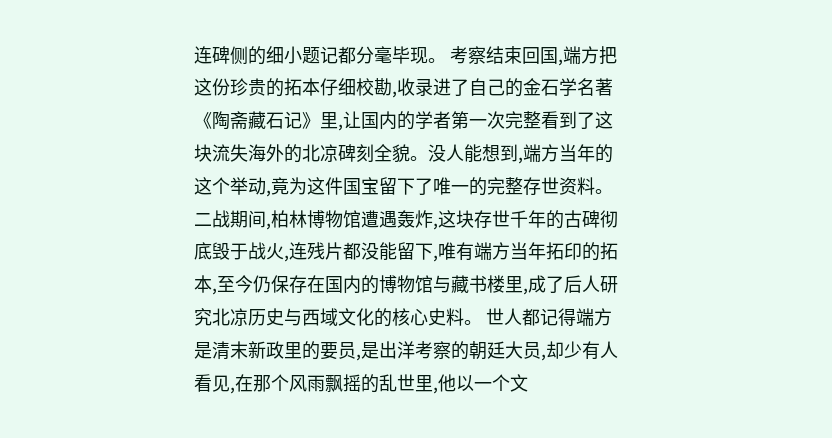连碑侧的细小题记都分毫毕现。 考察结束回国,端方把这份珍贵的拓本仔细校勘,收录进了自己的金石学名著《陶斋藏石记》里,让国内的学者第一次完整看到了这块流失海外的北凉碑刻全貌。没人能想到,端方当年的这个举动,竟为这件国宝留下了唯一的完整存世资料。二战期间,柏林博物馆遭遇轰炸,这块存世千年的古碑彻底毁于战火,连残片都没能留下,唯有端方当年拓印的拓本,至今仍保存在国内的博物馆与藏书楼里,成了后人研究北凉历史与西域文化的核心史料。 世人都记得端方是清末新政里的要员,是出洋考察的朝廷大员,却少有人看见,在那个风雨飘摇的乱世里,他以一个文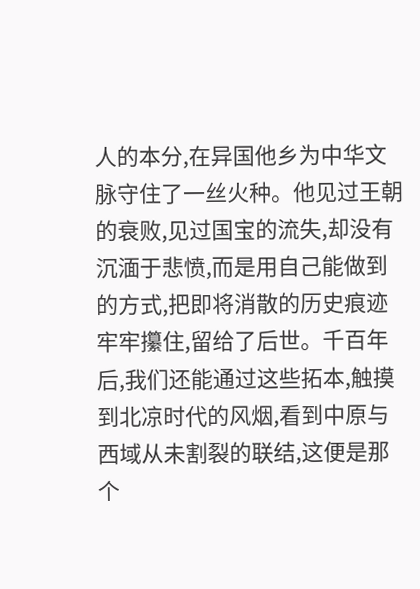人的本分,在异国他乡为中华文脉守住了一丝火种。他见过王朝的衰败,见过国宝的流失,却没有沉湎于悲愤,而是用自己能做到的方式,把即将消散的历史痕迹牢牢攥住,留给了后世。千百年后,我们还能通过这些拓本,触摸到北凉时代的风烟,看到中原与西域从未割裂的联结,这便是那个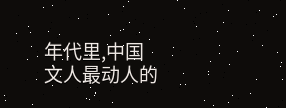年代里,中国文人最动人的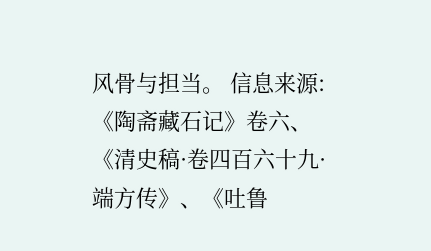风骨与担当。 信息来源:《陶斋藏石记》卷六、《清史稿·卷四百六十九·端方传》、《吐鲁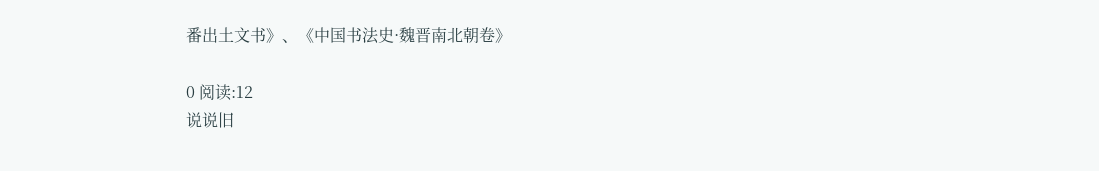番出土文书》、《中国书法史·魏晋南北朝卷》

0 阅读:12
说说旧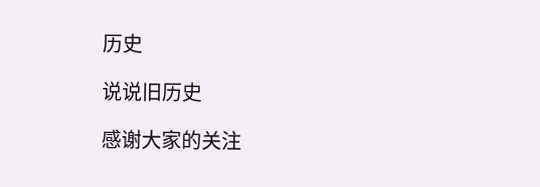历史

说说旧历史

感谢大家的关注